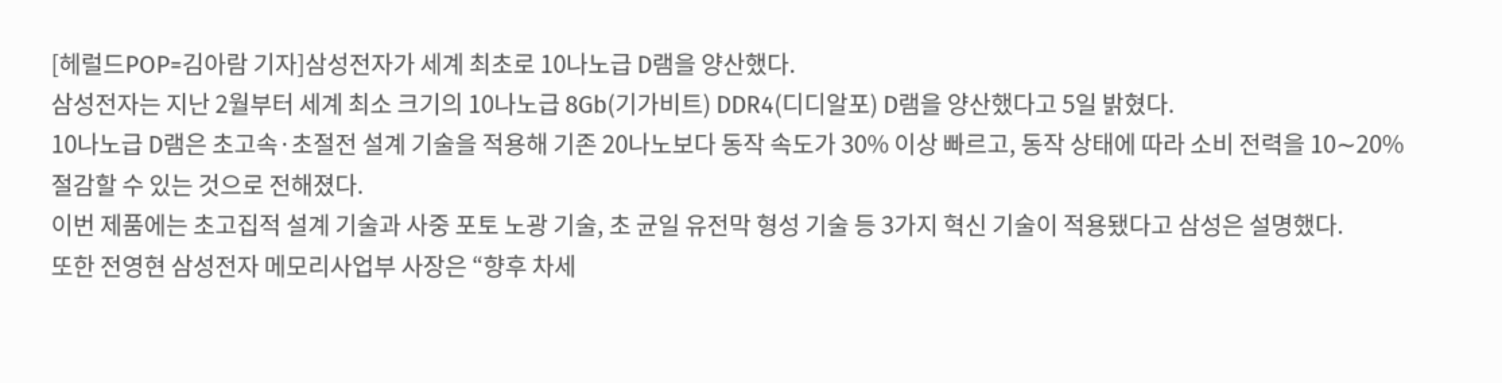[헤럴드POP=김아람 기자]삼성전자가 세계 최초로 10나노급 D램을 양산했다.
삼성전자는 지난 2월부터 세계 최소 크기의 10나노급 8Gb(기가비트) DDR4(디디알포) D램을 양산했다고 5일 밝혔다.
10나노급 D램은 초고속·초절전 설계 기술을 적용해 기존 20나노보다 동작 속도가 30% 이상 빠르고, 동작 상태에 따라 소비 전력을 10∼20% 절감할 수 있는 것으로 전해졌다.
이번 제품에는 초고집적 설계 기술과 사중 포토 노광 기술, 초 균일 유전막 형성 기술 등 3가지 혁신 기술이 적용됐다고 삼성은 설명했다.
또한 전영현 삼성전자 메모리사업부 사장은 “향후 차세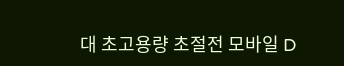대 초고용량 초절전 모바일 D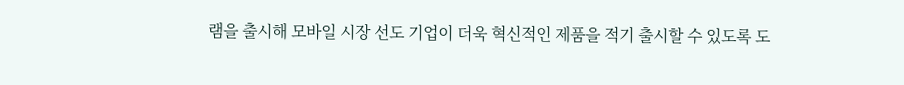램을 출시해 모바일 시장 선도 기업이 더욱 혁신적인 제품을 적기 출시할 수 있도록 도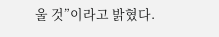울 것”이라고 밝혔다.